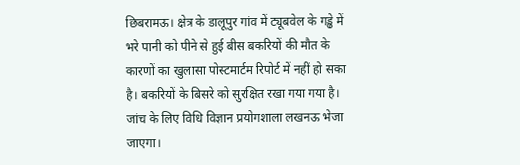छिबरामऊ। क्षेत्र के डालूपुर गांव में ट्यूबवेल के गड्ढे में भरे पानी को पीने से हुई बीस बकरियों की मौत के कारणों का खुलासा पोस्टमार्टम रिपोर्ट में नहीं हो सका है। बकरियों के बिसरे को सुरक्षित रखा गया गया है। जांच के लिए विधि विज्ञान प्रयोगशाला लखनऊ भेजा जाएगा।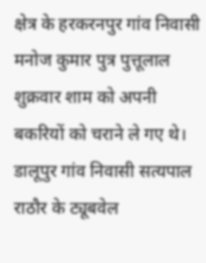क्षेत्र के हरकरनपुर गांव निवासी मनोज कुमार पुत्र पुत्तूलाल शुक्रवार शाम को अपनी बकरियों को चराने ले गए थे। डालूपुर गांव निवासी सत्यपाल राठौर के ट्यूबवेल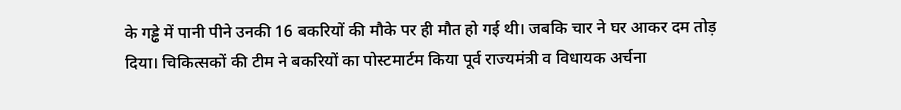के गड्ढे में पानी पीने उनकी 16 बकरियों की मौके पर ही मौत हो गई थी। जबकि चार ने घर आकर दम तोड़ दिया। चिकित्सकों की टीम ने बकरियों का पोस्टमार्टम किया पूर्व राज्यमंत्री व विधायक अर्चना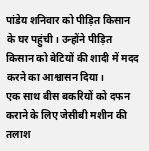पांडेय शनिवार को पीड़ित किसान के घर पहुंची। उन्होंने पीड़ित किसान को बेटियों की शादी में मदद करने का आश्वासन दिया।
एक साथ बीस बकरियों को दफन कराने के लिए जेसीबी मशीन की तलाश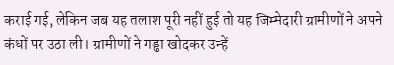कराई गई, लेकिन जब यह तलाश पूरी नहीं हुई तो यह जिम्मेदारी ग्रामीणों ने अपने कंधों पर उठा ली। ग्रामीणों ने गड्ढा खोदकर उन्हें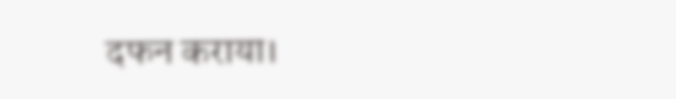दफन कराया।